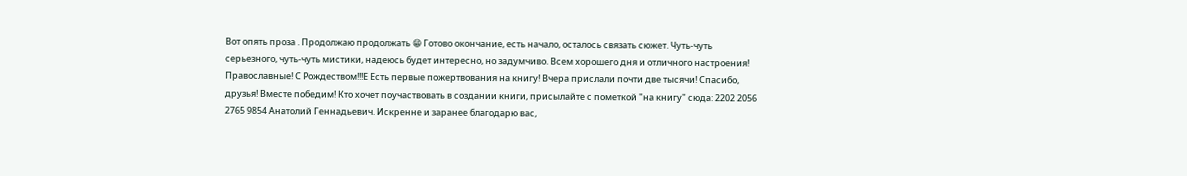Вот опять проза . Продолжаю продолжать 😁 Готово окончание, есть начало, осталось связать сюжет. Чуть-чуть серьезного, чуть-чуть мистики, надеюсь будет интересно, но задумчиво. Всем хорошего дня и отличного настроения! Православные! С Рождеством!!!Е Есть первые пожертвования на книгу! Вчера прислали почти две тысячи! Спасибо, друзья! Вместе победим! Кто хочет поучаствовать в создании книги, присылайте с пометкой "на книгу" сюда: 2202 2056 2765 9854 Анатолий Геннадьевич. Искренне и заранее благодарю вас,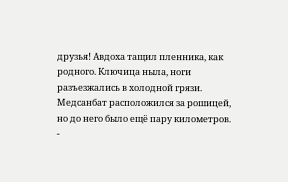друзья! Авдоха тащил пленника, как родного. Ключица ныла, ноги разъезжались в холодной грязи. Медсанбат расположился за рошицей, но до него было ещё пару километров.
-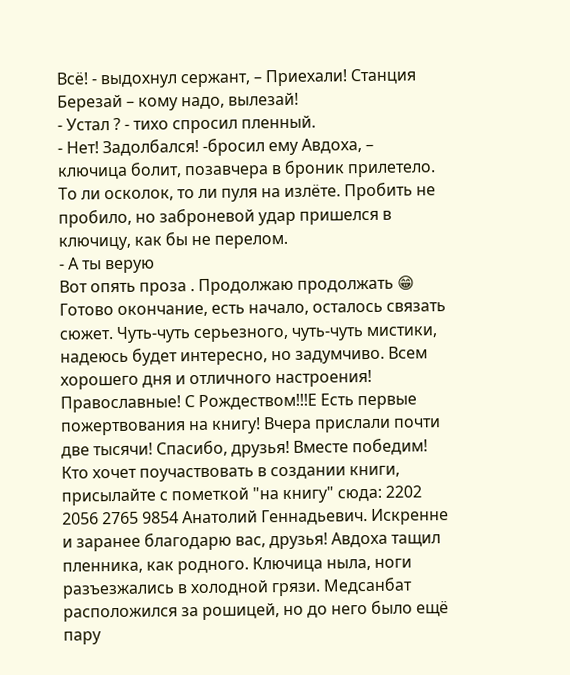Всё! - выдохнул сержант, – Приехали! Станция Березай – кому надо, вылезай!
- Устал ? - тихо спросил пленный.
- Нет! Задолбался! -бросил ему Авдоха, – ключица болит, позавчера в броник прилетело. То ли осколок, то ли пуля на излёте. Пробить не пробило, но заброневой удар пришелся в ключицу, как бы не перелом.
- А ты верую
Вот опять проза . Продолжаю продолжать 😁 Готово окончание, есть начало, осталось связать сюжет. Чуть-чуть серьезного, чуть-чуть мистики, надеюсь будет интересно, но задумчиво. Всем хорошего дня и отличного настроения! Православные! С Рождеством!!!Е Есть первые пожертвования на книгу! Вчера прислали почти две тысячи! Спасибо, друзья! Вместе победим! Кто хочет поучаствовать в создании книги, присылайте с пометкой "на книгу" сюда: 2202 2056 2765 9854 Анатолий Геннадьевич. Искренне и заранее благодарю вас, друзья! Авдоха тащил пленника, как родного. Ключица ныла, ноги разъезжались в холодной грязи. Медсанбат расположился за рошицей, но до него было ещё пару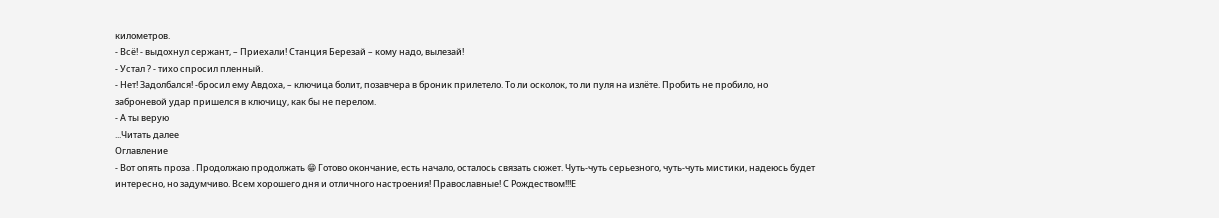километров.
- Всё! - выдохнул сержант, – Приехали! Станция Березай – кому надо, вылезай!
- Устал ? - тихо спросил пленный.
- Нет! Задолбался! -бросил ему Авдоха, – ключица болит, позавчера в броник прилетело. То ли осколок, то ли пуля на излёте. Пробить не пробило, но заброневой удар пришелся в ключицу, как бы не перелом.
- А ты верую
...Читать далее
Оглавление
- Вот опять проза . Продолжаю продолжать 😁 Готово окончание, есть начало, осталось связать сюжет. Чуть-чуть серьезного, чуть-чуть мистики, надеюсь будет интересно, но задумчиво. Всем хорошего дня и отличного настроения! Православные! С Рождеством!!!Е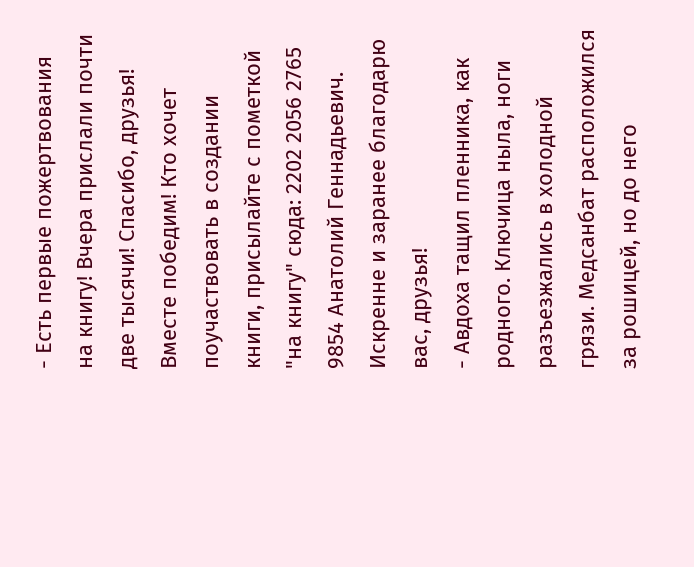- Есть первые пожертвования на книгу! Вчера прислали почти две тысячи! Спасибо, друзья! Вместе победим! Кто хочет поучаствовать в создании книги, присылайте с пометкой "на книгу" сюда: 2202 2056 2765 9854 Анатолий Геннадьевич. Искренне и заранее благодарю вас, друзья!
- Авдоха тащил пленника, как родного. Ключица ныла, ноги разъезжались в холодной грязи. Медсанбат расположился за рошицей, но до него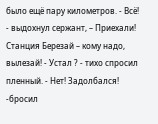было ещё пару километров. - Всё! - выдохнул сержант, – Приехали! Станция Березай – кому надо, вылезай! - Устал ? - тихо спросил пленный. - Нет! Задолбался! -бросил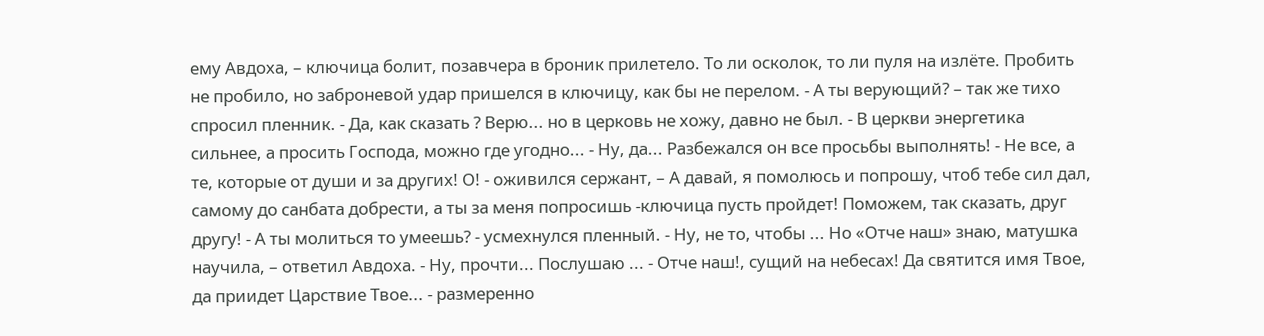ему Авдоха, – ключица болит, позавчера в броник прилетело. То ли осколок, то ли пуля на излёте. Пробить не пробило, но заброневой удар пришелся в ключицу, как бы не перелом. - А ты верующий? – так же тихо спросил пленник. - Да, как сказать ? Верю... но в церковь не хожу, давно не был. - В церкви энергетика сильнее, а просить Господа, можно где угодно... - Ну, да... Разбежался он все просьбы выполнять! - Не все, а те, которые от души и за других! О! - оживился сержант, – А давай, я помолюсь и попрошу, чтоб тебе сил дал, самому до санбата добрести, а ты за меня попросишь -ключица пусть пройдет! Поможем, так сказать, друг другу! - А ты молиться то умеешь? - усмехнулся пленный. - Ну, не то, чтобы ... Но «Отче наш» знаю, матушка научила, – ответил Авдоха. - Ну, прочти... Послушаю ... - Отче наш!, сущий на небесах! Да святится имя Твое, да приидет Царствие Твое... - размеренно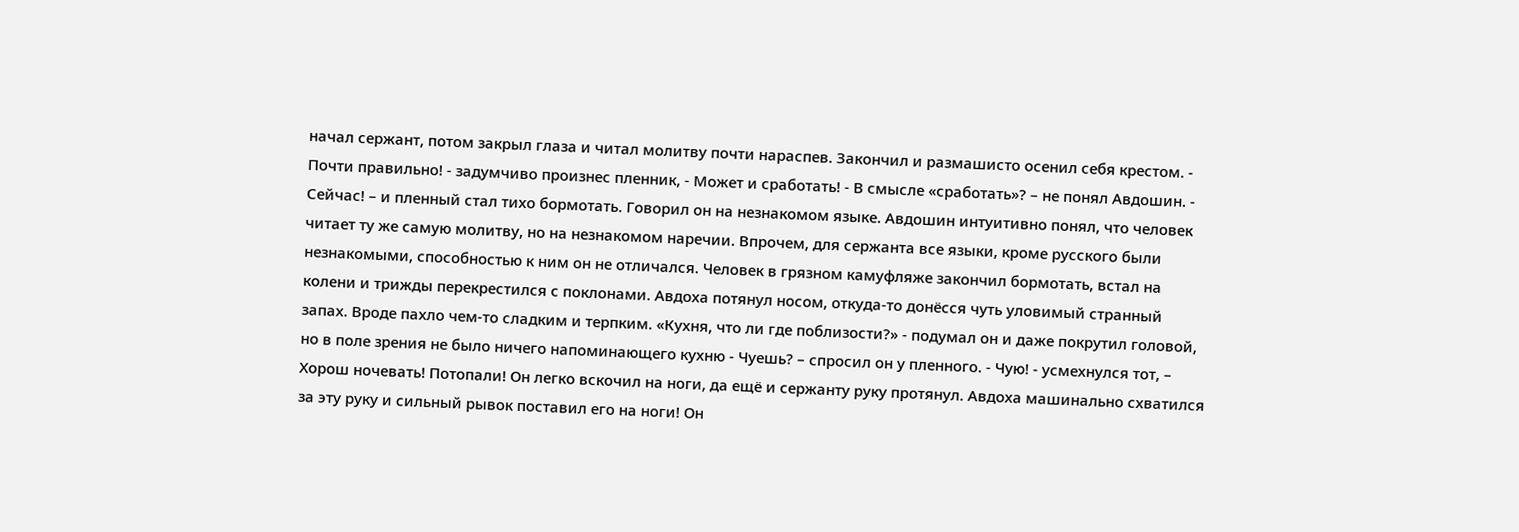начал сержант, потом закрыл глаза и читал молитву почти нараспев. Закончил и размашисто осенил себя крестом. - Почти правильно! - задумчиво произнес пленник, - Может и сработать! - В смысле «сработать»? – не понял Авдошин. - Сейчас! – и пленный стал тихо бормотать. Говорил он на незнакомом языке. Авдошин интуитивно понял, что человек читает ту же самую молитву, но на незнакомом наречии. Впрочем, для сержанта все языки, кроме русского были незнакомыми, способностью к ним он не отличался. Человек в грязном камуфляже закончил бормотать, встал на колени и трижды перекрестился с поклонами. Авдоха потянул носом, откуда-то донёсся чуть уловимый странный запах. Вроде пахло чем-то сладким и терпким. «Кухня, что ли где поблизости?» - подумал он и даже покрутил головой, но в поле зрения не было ничего напоминающего кухню - Чуешь? – спросил он у пленного. - Чую! - усмехнулся тот, – Хорош ночевать! Потопали! Он легко вскочил на ноги, да ещё и сержанту руку протянул. Авдоха машинально схватился за эту руку и сильный рывок поставил его на ноги! Он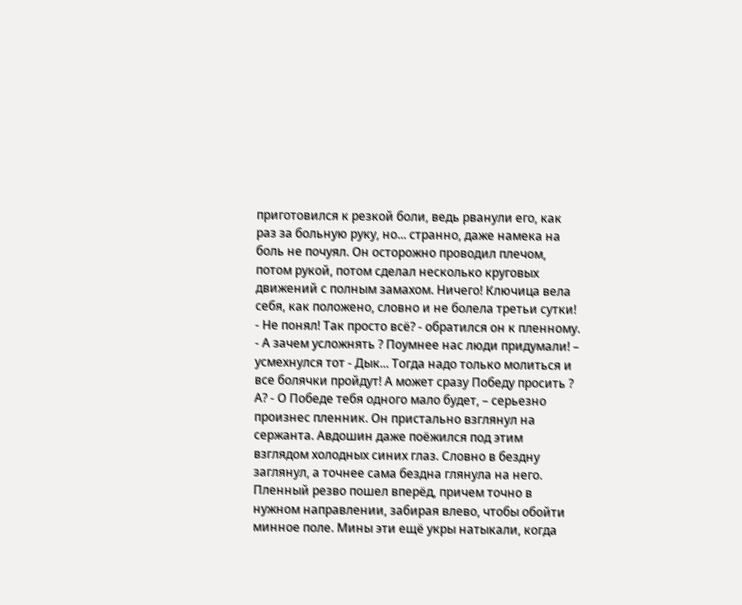приготовился к резкой боли, ведь рванули его, как раз за больную руку, но... странно, даже намека на боль не почуял. Он осторожно проводил плечом, потом рукой, потом сделал несколько круговых движений с полным замахом. Ничего! Ключица вела себя, как положено, словно и не болела третьи сутки! - Не понял! Так просто всё? - обратился он к пленному. - А зачем усложнять ? Поумнее нас люди придумали! – усмехнулся тот - Дык... Тогда надо только молиться и все болячки пройдут! А может сразу Победу просить ? А? - О Победе тебя одного мало будет, – серьезно произнес пленник. Он пристально взглянул на сержанта. Авдошин даже поёжился под этим взглядом холодных синих глаз. Словно в бездну заглянул, а точнее сама бездна глянула на него. Пленный резво пошел вперёд, причем точно в нужном направлении, забирая влево, чтобы обойти минное поле. Мины эти ещё укры натыкали, когда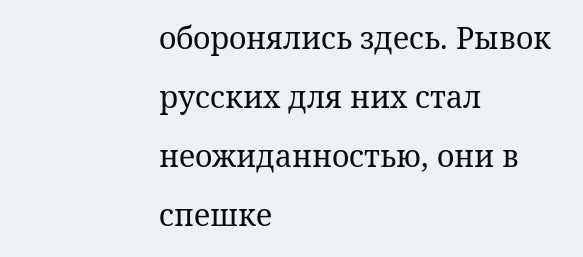оборонялись здесь. Рывок русских для них стал неожиданностью, они в спешке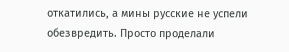откатились, а мины русские не успели обезвредить. Просто проделали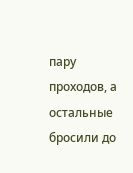пару проходов, а остальные бросили до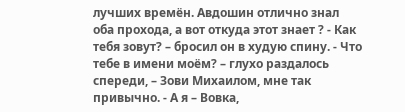лучших времён. Авдошин отлично знал оба прохода, а вот откуда этот знает ? - Как тебя зовут? – бросил он в худую спину. - Что тебе в имени моём? – глухо раздалось спереди, – Зови Михаилом, мне так привычно. - А я – Вовка,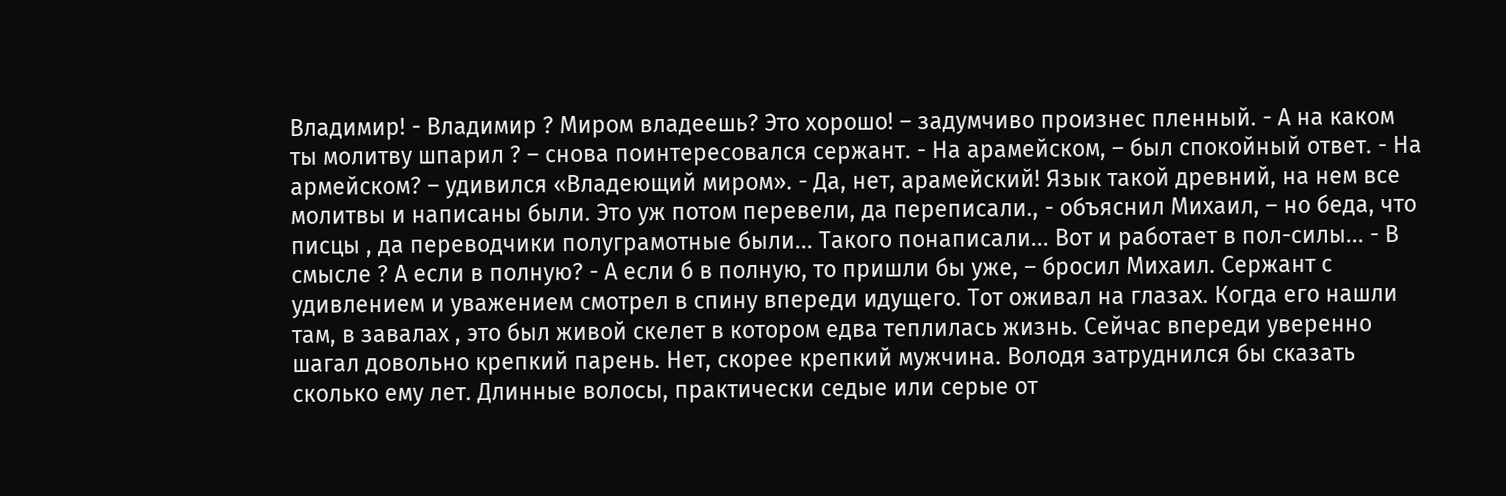Владимир! - Владимир ? Миром владеешь? Это хорошо! – задумчиво произнес пленный. - А на каком ты молитву шпарил ? – снова поинтересовался сержант. - На арамейском, – был спокойный ответ. - На армейском? – удивился «Владеющий миром». - Да, нет, арамейский! Язык такой древний, на нем все молитвы и написаны были. Это уж потом перевели, да переписали., - объяснил Михаил, – но беда, что писцы , да переводчики полуграмотные были... Такого понаписали... Вот и работает в пол-силы... - В смысле ? А если в полную? - А если б в полную, то пришли бы уже, – бросил Михаил. Сержант с удивлением и уважением смотрел в спину впереди идущего. Тот оживал на глазах. Когда его нашли там, в завалах , это был живой скелет в котором едва теплилась жизнь. Сейчас впереди уверенно шагал довольно крепкий парень. Нет, скорее крепкий мужчина. Володя затруднился бы сказать сколько ему лет. Длинные волосы, практически седые или серые от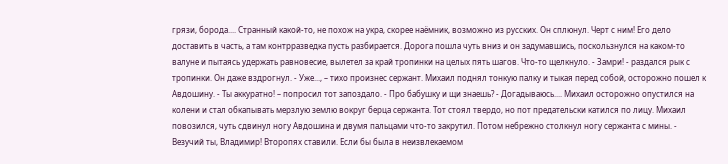грязи, борода.... Странный какой-то, не похож на укра, скорее наёмник, возможно из русских. Он сплюнул. Черт с ним! Его дело доставить в часть, а там контрразведка пусть разбирается. Дорога пошла чуть вниз и он задумавшись, поскользнулся на каком-то валуне и пытаясь удержать равновесие, вылетел за край тропинки на целых пять шагов. Что-то щелкнуло. - Замри! - раздался рык с тропинки. Он даже вздрогнул. - Уже..., – тихо произнес сержант. Михаил поднял тонкую палку и тыкая перед собой, осторожно пошел к Авдошину. - Ты аккуратно! – попросил тот запоздало. - Про бабушку и щи знаешь? - Догадываюсь.... Михаил осторожно опустился на колени и стал обкапывать мерзлую землю вокруг берца сержанта. Тот стоял твердо, но пот предательски катился по лицу. Михаил повозился, чуть сдвинул ногу Авдошина и двумя пальцами что-то закрутил. Потом небрежно столкнул ногу сержанта с мины. - Везучий ты, Владимир! Второпях ставили. Если бы была в неизвлекаемом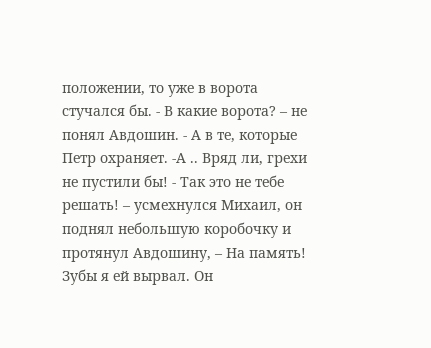положении, то уже в ворота стучался бы. - В какие ворота? – не понял Авдошин. - А в те, которые Петр охраняет. -А .. Вряд ли, грехи не пустили бы! - Так это не тебе решать! – усмехнулся Михаил, он поднял небольшую коробочку и протянул Авдошину, – На память! Зубы я ей вырвал. Он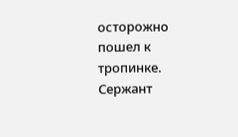осторожно пошел к тропинке. Сержант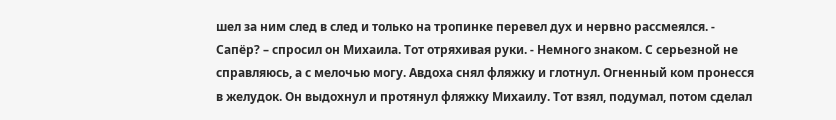шел за ним след в след и только на тропинке перевел дух и нервно рассмеялся. - Сапёр? – спросил он Михаила. Тот отряхивая руки. - Немного знаком. С серьезной не справляюсь, а с мелочью могу. Авдоха снял фляжку и глотнул. Огненный ком пронесся в желудок. Он выдохнул и протянул фляжку Михаилу. Тот взял, подумал, потом сделал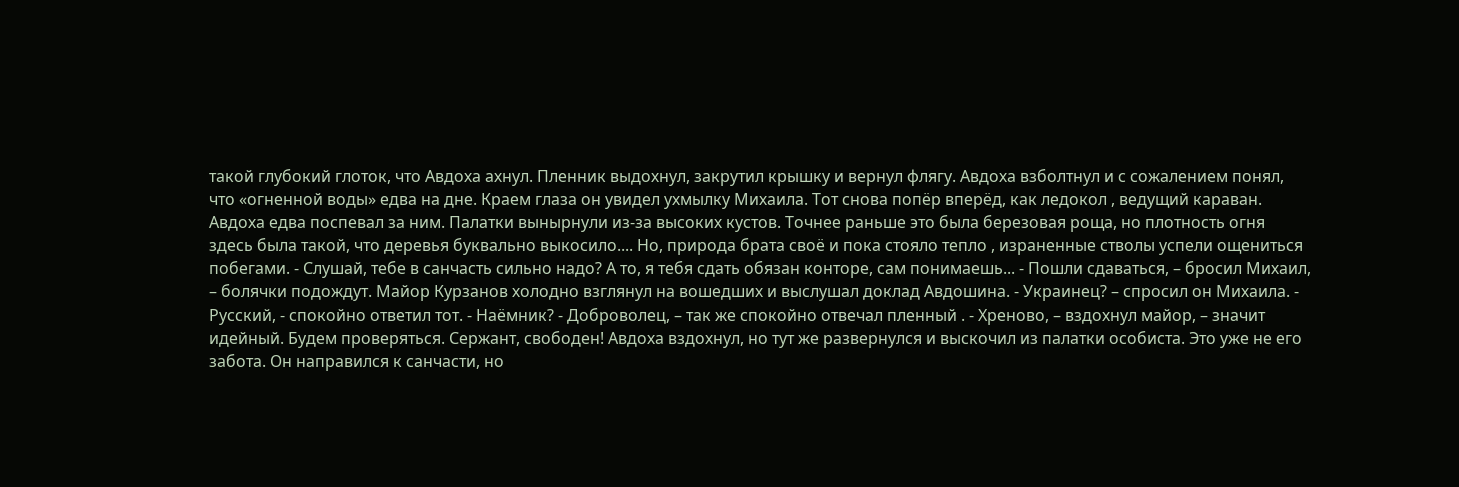такой глубокий глоток, что Авдоха ахнул. Пленник выдохнул, закрутил крышку и вернул флягу. Авдоха взболтнул и с сожалением понял, что «огненной воды» едва на дне. Краем глаза он увидел ухмылку Михаила. Тот снова попёр вперёд, как ледокол , ведущий караван. Авдоха едва поспевал за ним. Палатки вынырнули из-за высоких кустов. Точнее раньше это была березовая роща, но плотность огня здесь была такой, что деревья буквально выкосило.... Но, природа брата своё и пока стояло тепло , израненные стволы успели ощениться побегами. - Слушай, тебе в санчасть сильно надо? А то, я тебя сдать обязан конторе, сам понимаешь... - Пошли сдаваться, – бросил Михаил, – болячки подождут. Майор Курзанов холодно взглянул на вошедших и выслушал доклад Авдошина. - Украинец? – спросил он Михаила. - Русский, - спокойно ответил тот. - Наёмник? - Доброволец, – так же спокойно отвечал пленный . - Хреново, – вздохнул майор, – значит идейный. Будем проверяться. Сержант, свободен! Авдоха вздохнул, но тут же развернулся и выскочил из палатки особиста. Это уже не его забота. Он направился к санчасти, но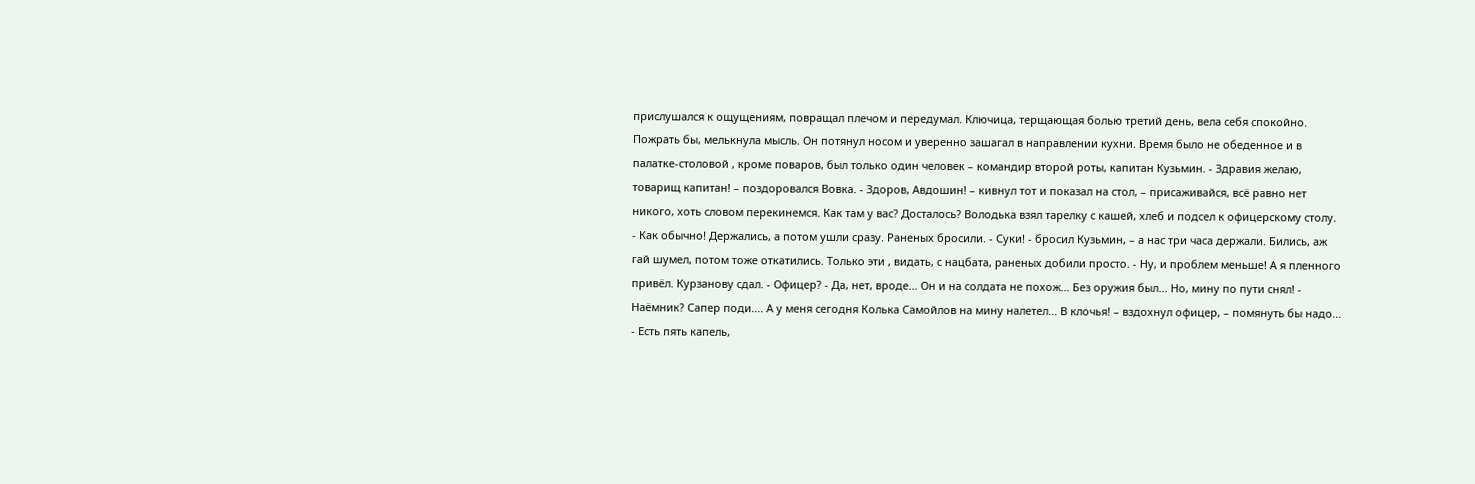прислушался к ощущениям, повращал плечом и передумал. Ключица, терщающая болью третий день, вела себя спокойно. Пожрать бы, мелькнула мысль. Он потянул носом и уверенно зашагал в направлении кухни. Время было не обеденное и в палатке-столовой , кроме поваров, был только один человек – командир второй роты, капитан Кузьмин. - Здравия желаю, товарищ капитан! – поздоровался Вовка. - Здоров, Авдошин! – кивнул тот и показал на стол, – присаживайся, всё равно нет никого, хоть словом перекинемся. Как там у вас? Досталось? Володька взял тарелку с кашей, хлеб и подсел к офицерскому столу. - Как обычно! Держались, а потом ушли сразу. Раненых бросили. - Суки! - бросил Кузьмин, – а нас три часа держали. Бились, аж гай шумел, потом тоже откатились. Только эти , видать, с нацбата, раненых добили просто. - Ну, и проблем меньше! А я пленного привёл. Курзанову сдал. - Офицер? - Да, нет, вроде... Он и на солдата не похож... Без оружия был... Но, мину по пути снял! - Наёмник? Сапер поди.... А у меня сегодня Колька Самойлов на мину налетел... В клочья! – вздохнул офицер, – помянуть бы надо... - Есть пять капель,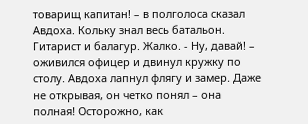товарищ капитан! – в полголоса сказал Авдоха. Кольку знал весь батальон. Гитарист и балагур. Жалко. - Ну, давай! – оживился офицер и двинул кружку по столу. Авдоха лапнул флягу и замер. Даже не открывая, он четко понял – она полная! Осторожно, как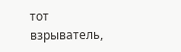тот взрыватель,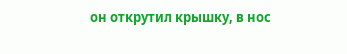он открутил крышку, в нос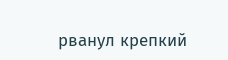рванул крепкий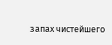запах чистейшего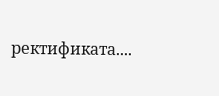ректификата....